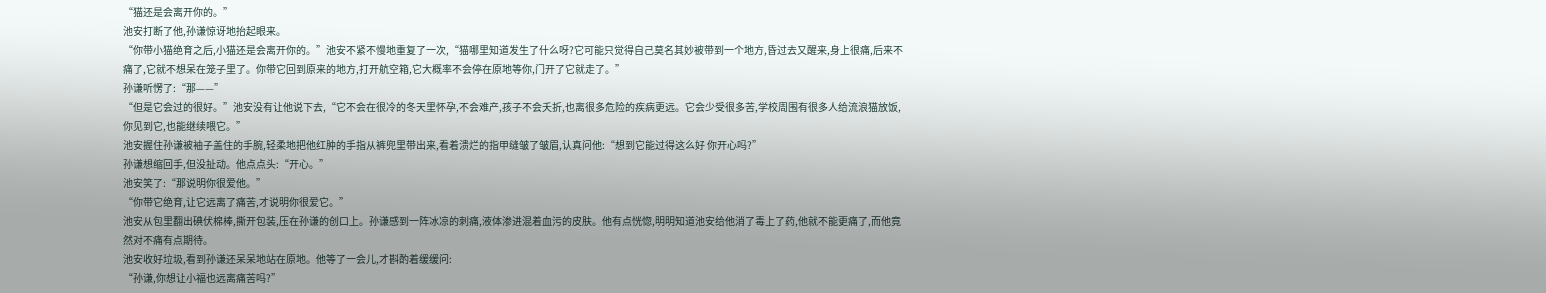“猫还是会离开你的。”
池安打断了他,孙谦惊讶地抬起眼来。
“你带小猫绝育之后,小猫还是会离开你的。”池安不紧不慢地重复了一次,“猫哪里知道发生了什么呀?它可能只觉得自己莫名其妙被带到一个地方,昏过去又醒来,身上很痛,后来不痛了,它就不想呆在笼子里了。你带它回到原来的地方,打开航空箱,它大概率不会停在原地等你,门开了它就走了。”
孙谦听愣了:“那——”
“但是它会过的很好。”池安没有让他说下去,“它不会在很冷的冬天里怀孕,不会难产,孩子不会夭折,也离很多危险的疾病更远。它会少受很多苦,学校周围有很多人给流浪猫放饭,你见到它,也能继续喂它。”
池安握住孙谦被袖子盖住的手腕,轻柔地把他红肿的手指从裤兜里带出来,看着溃烂的指甲缝皱了皱眉,认真问他:“想到它能过得这么好 你开心吗?”
孙谦想缩回手,但没扯动。他点点头:“开心。”
池安笑了:“那说明你很爱他。”
“你带它绝育,让它远离了痛苦,才说明你很爱它。”
池安从包里翻出碘伏棉棒,撕开包装,压在孙谦的创口上。孙谦感到一阵冰凉的刺痛,液体渗进混着血污的皮肤。他有点恍惚,明明知道池安给他消了毒上了药,他就不能更痛了,而他竟然对不痛有点期待。
池安收好垃圾,看到孙谦还呆呆地站在原地。他等了一会儿,才斟酌着缓缓问:
“孙谦,你想让小福也远离痛苦吗?”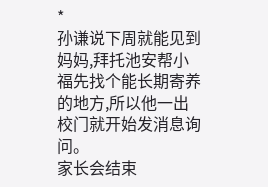*
孙谦说下周就能见到妈妈,拜托池安帮小福先找个能长期寄养的地方,所以他一出校门就开始发消息询问。
家长会结束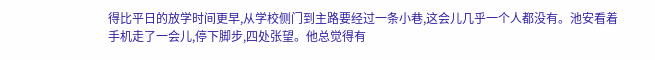得比平日的放学时间更早,从学校侧门到主路要经过一条小巷,这会儿几乎一个人都没有。池安看着手机走了一会儿,停下脚步,四处张望。他总觉得有